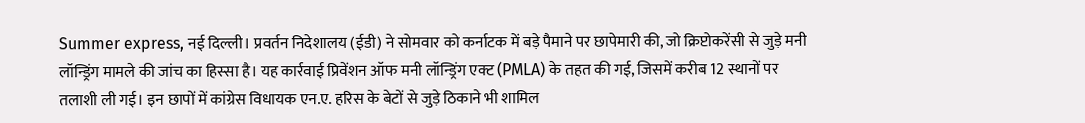Summer express, नई दिल्ली। प्रवर्तन निदेशालय (ईडी) ने सोमवार को कर्नाटक में बड़े पैमाने पर छापेमारी की, जो क्रिप्टोकरेंसी से जुड़े मनी लॉन्ड्रिंग मामले की जांच का हिस्सा है। यह कार्रवाई प्रिवेंशन ऑफ मनी लॉन्ड्रिंग एक्ट (PMLA) के तहत की गई, जिसमें करीब 12 स्थानों पर तलाशी ली गई। इन छापों में कांग्रेस विधायक एन.ए. हरिस के बेटों से जुड़े ठिकाने भी शामिल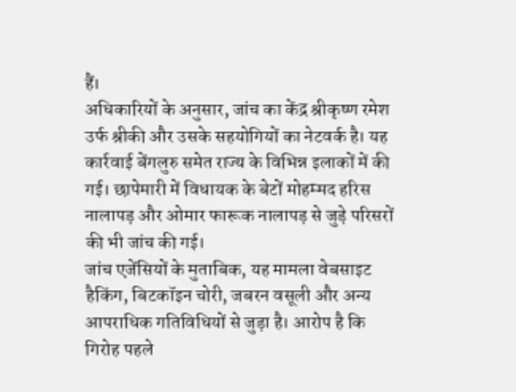हैं।
अधिकारियों के अनुसार, जांच का केंद्र श्रीकृष्ण रमेश उर्फ श्रीकी और उसके सहयोगियों का नेटवर्क है। यह कार्रवाई बेंगलुरु समेत राज्य के विभिन्न इलाकों में की गई। छापेमारी में विधायक के बेटों मोहम्मद हरिस नालापड़ और ओमार फारूक नालापड़ से जुड़े परिसरों की भी जांच की गई।
जांच एजेंसियों के मुताबिक, यह मामला वेबसाइट हैकिंग, बिटकॉइन चोरी, जबरन वसूली और अन्य आपराधिक गतिविधियों से जुड़ा है। आरोप है कि गिरोह पहले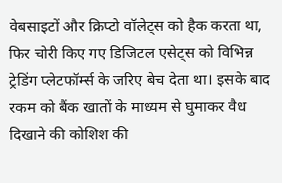वेबसाइटों और क्रिप्टो वॉलेट्स को हैक करता था, फिर चोरी किए गए डिजिटल एसेट्स को विभिन्न ट्रेडिंग प्लेटफॉर्म्स के जरिए बेच देता था। इसके बाद रकम को बैंक खातों के माध्यम से घुमाकर वैध दिखाने की कोशिश की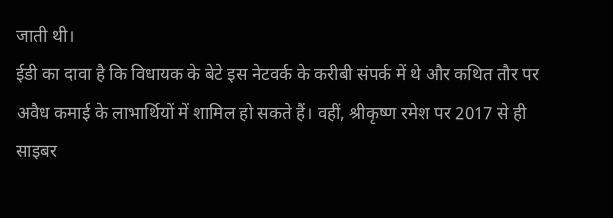जाती थी।
ईडी का दावा है कि विधायक के बेटे इस नेटवर्क के करीबी संपर्क में थे और कथित तौर पर अवैध कमाई के लाभार्थियों में शामिल हो सकते हैं। वहीं, श्रीकृष्ण रमेश पर 2017 से ही साइबर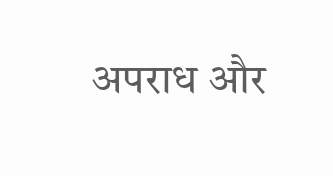अपराध और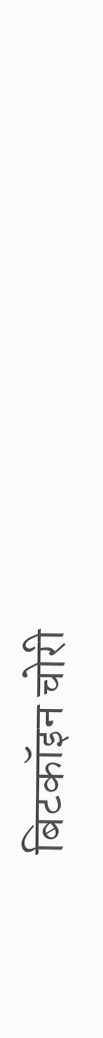बिटकॉइन चोरी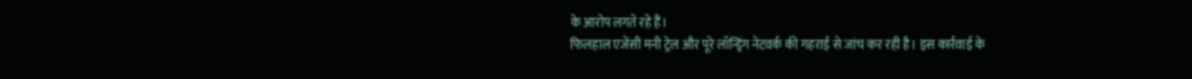के आरोप लगते रहे हैं।
फिलहाल एजेंसी मनी ट्रेल और पूरे लॉन्ड्रिंग नेटवर्क की गहराई से जांच कर रही है। इस कार्रवाई के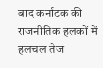बाद कर्नाटक की राजनीतिक हलकों में हलचल तेज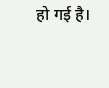हो गई है।